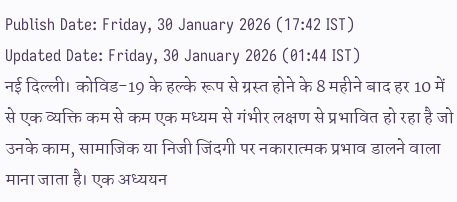Publish Date: Friday, 30 January 2026 (17:42 IST)
Updated Date: Friday, 30 January 2026 (01:44 IST)
नई दिल्ली। कोविड-19 के हल्के रूप से ग्रस्त होने के 8 महीने बाद हर 10 में से एक व्यक्ति कम से कम एक मध्यम से गंभीर लक्षण से प्रभावित हो रहा है जो उनके काम, सामाजिक या निजी जिंदगी पर नकारात्मक प्रभाव डालने वाला माना जाता है। एक अध्ययन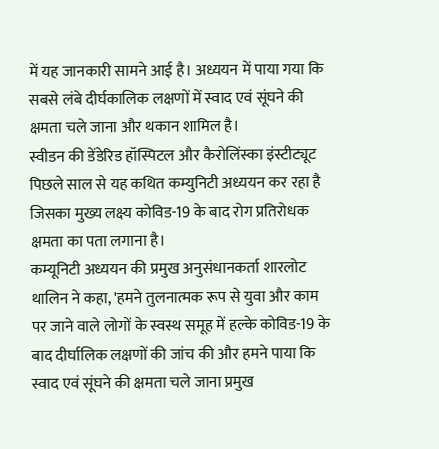में यह जानकारी सामने आई है। अध्ययन में पाया गया कि सबसे लंबे दीर्घकालिक लक्षणों में स्वाद एवं सूंघने की क्षमता चले जाना और थकान शामिल है।
स्वीडन की डेंडेरिड हॉस्पिटल और कैरोलिंस्का इंस्टीट्यूट पिछले साल से यह कथित कम्युनिटी अध्ययन कर रहा है जिसका मुख्य लक्ष्य कोविड-19 के बाद रोग प्रतिरोधक क्षमता का पता लगाना है।
कम्यूनिटी अध्ययन की प्रमुख अनुसंधानकर्ता शारलोट थालिन ने कहा, 'हमने तुलनात्मक रूप से युवा और काम पर जाने वाले लोगों के स्वस्थ समूह में हल्के कोविड-19 के बाद दीर्घालिक लक्षणों की जांच की और हमने पाया कि स्वाद एवं सूंघने की क्षमता चले जाना प्रमुख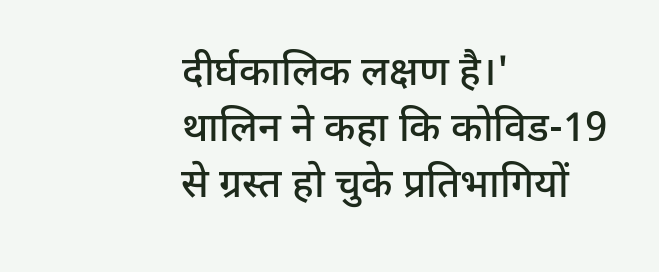दीर्घकालिक लक्षण है।'
थालिन ने कहा कि कोविड-19 से ग्रस्त हो चुके प्रतिभागियों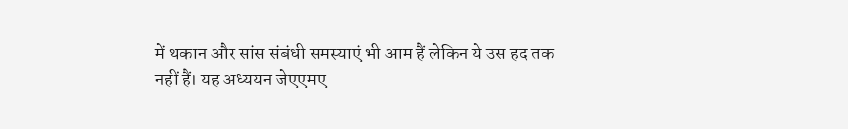में थकान और सांस संबंधी समस्याएं भी आम हैं लेकिन ये उस हद तक नहीं हैं। यह अध्ययन जेएएमए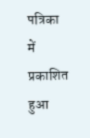पत्रिका में प्रकाशित हुआ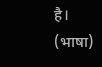है। (भाषा)